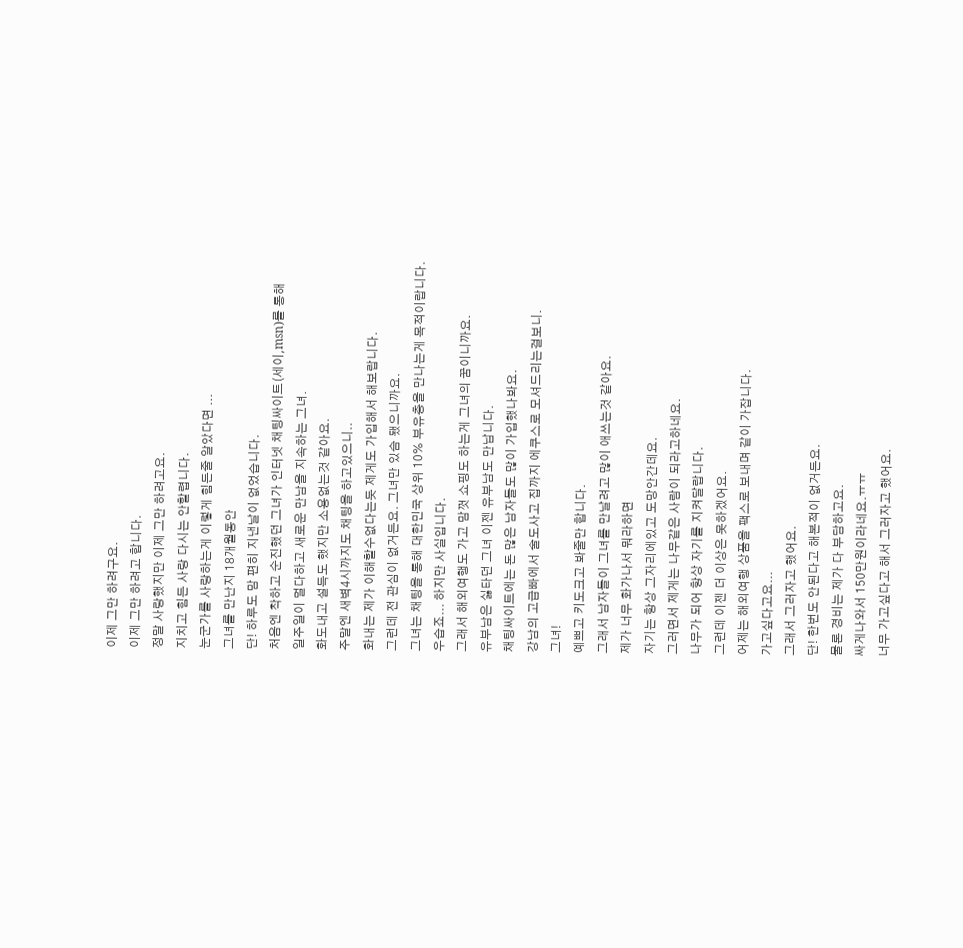이제 그만 하려구요.
이제 그만 하려고 합니다.
정말 사랑했지만 이제 그만 하려고요.
지치고 힘든 사랑 다시는 안할렵니다.
눈군가를 사랑하는게 이렇게 힘든줄 알았다면 ...
그녀를 만난지 18개월동안
단! 하루도 맘 편히 지낸날이 없었습니다.
처음엔 착하고 순진했던 그녀가 인터넷 채팅싸이트(세이,msn)를 통해
일주일이 멀다하고 새로운 만남을 지속하는 그녀.
화도내고 설득도 했지만 소용없는것 같아요.
주말엔 새벽4시까지도 채팅을 하고있으니..
화내는 제가 이해할수없다는듯 제게도 가입해서 해보랍니다.
그런데 전 관심이 없거든요. 그녀만 있슴 됐으니까요.
그녀는 채팅을 통해 대한민국 상위 10% 부유층을 만나는게 목적이랍니다.
우습죠... 하지만 사실입니다.
그래서 해외여행도 가고 맘껏 쇼핑도 하는게 그녀의 꿈이니까요.
유부남은 싫타던 그녀 이젠 유부남도 만납니다.
채팅싸이트에는 돈 많은 남자들도 많이 가입했나봐요.
강남의 고급빠에서 술도사고 집까지 에쿠스로 모셔드리는걸보니.
그녀!
예쁘고 키도크고 봐줄만 합니다.
그래서 남자들이 그녀를 만날려고 많이 애쓰는것 같아요.
제가 너무 화가나서 뭐라하면
자기는 항상 그자리에있고 도망안간데요.
그러면서 제게는 나무같은 사람이 되라고하네요.
나무가 되어 항상 자기를 지켜달랍니다.
그런데 이젠 더 이상은 못하겠어요.
어제는 해외여행 상품을 팩스로 보내며 같이 가잡니다.
가고싶다고요...
그래서 그러자고 했어요.
단! 한번도 안된다고 해본적이 없거든요.
물론 경비는 제가 다 부담하고요.
싸게나와서 150만원이라네요.ㅠㅠ
너무 가고싶다고 해서 그러자고 했어요.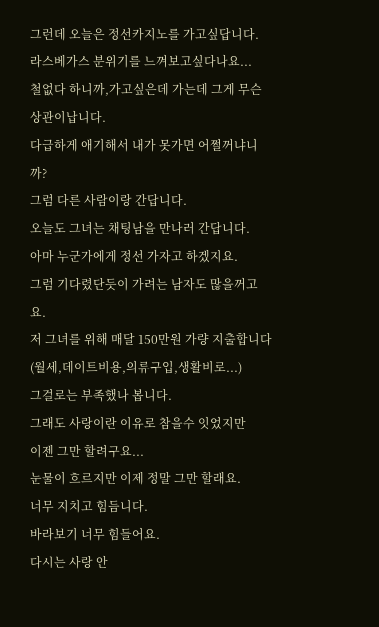그런데 오늘은 정선카지노를 가고싶답니다.
라스베가스 분위기를 느껴보고싶다나요...
철없다 하니까,가고싶은데 가는데 그게 무슨 상관이납니다.
다급하게 애기해서 내가 못가면 어쩔꺼냐니까?
그럼 다른 사람이랑 간답니다.
오늘도 그녀는 채팅남을 만나러 간답니다.
아마 누군가에게 정선 가자고 하겠지요.
그럼 기다렸단듯이 가려는 남자도 많을꺼고요.
저 그녀를 위해 매달 150만원 가량 지출합니다
(월세,데이트비용,의류구입,생활비로...)
그걸로는 부족했나 봅니다.
그래도 사랑이란 이유로 참을수 잇었지만
이젠 그만 할려구요...
눈물이 흐르지만 이제 정말 그만 할래요.
너무 지치고 힘듬니다.
바라보기 너무 힘들어요.
다시는 사랑 안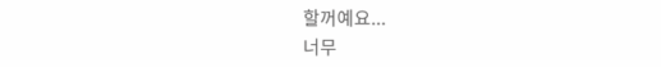할꺼예요...
너무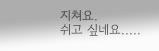지쳐요.
쉬고 싶네요.....